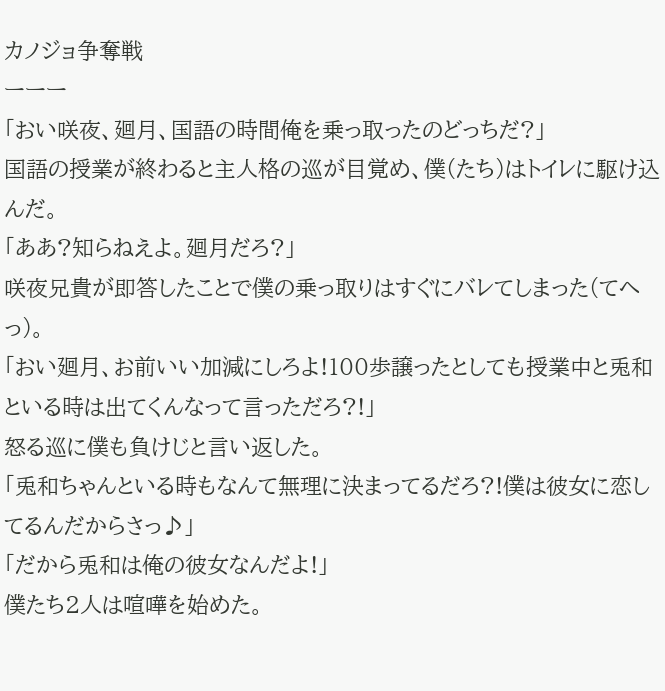カノジョ争奪戦
ーーー
「おい咲夜、廻月、国語の時間俺を乗っ取ったのどっちだ?」
国語の授業が終わると主人格の巡が目覚め、僕(たち)はトイレに駆け込んだ。
「ああ?知らねえよ。廻月だろ?」
咲夜兄貴が即答したことで僕の乗っ取りはすぐにバレてしまった(てへっ)。
「おい廻月、お前いい加減にしろよ!100歩譲ったとしても授業中と兎和といる時は出てくんなって言っただろ?!」
怒る巡に僕も負けじと言い返した。
「兎和ちゃんといる時もなんて無理に決まってるだろ?!僕は彼女に恋してるんだからさっ♪」
「だから兎和は俺の彼女なんだよ!」
僕たち2人は喧嘩を始めた。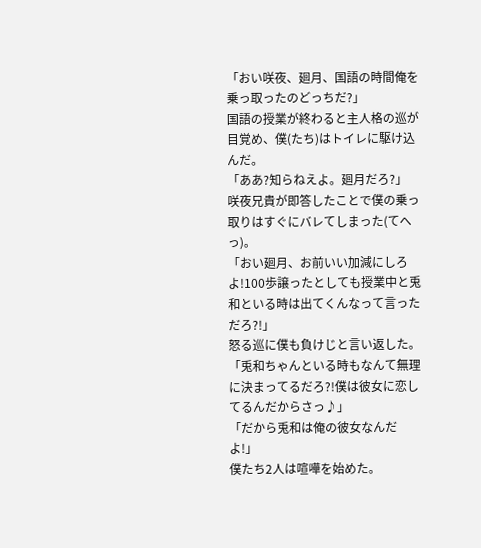「おい咲夜、廻月、国語の時間俺を乗っ取ったのどっちだ?」
国語の授業が終わると主人格の巡が目覚め、僕(たち)はトイレに駆け込んだ。
「ああ?知らねえよ。廻月だろ?」
咲夜兄貴が即答したことで僕の乗っ取りはすぐにバレてしまった(てへっ)。
「おい廻月、お前いい加減にしろよ!100歩譲ったとしても授業中と兎和といる時は出てくんなって言っただろ?!」
怒る巡に僕も負けじと言い返した。
「兎和ちゃんといる時もなんて無理に決まってるだろ?!僕は彼女に恋してるんだからさっ♪」
「だから兎和は俺の彼女なんだよ!」
僕たち2人は喧嘩を始めた。